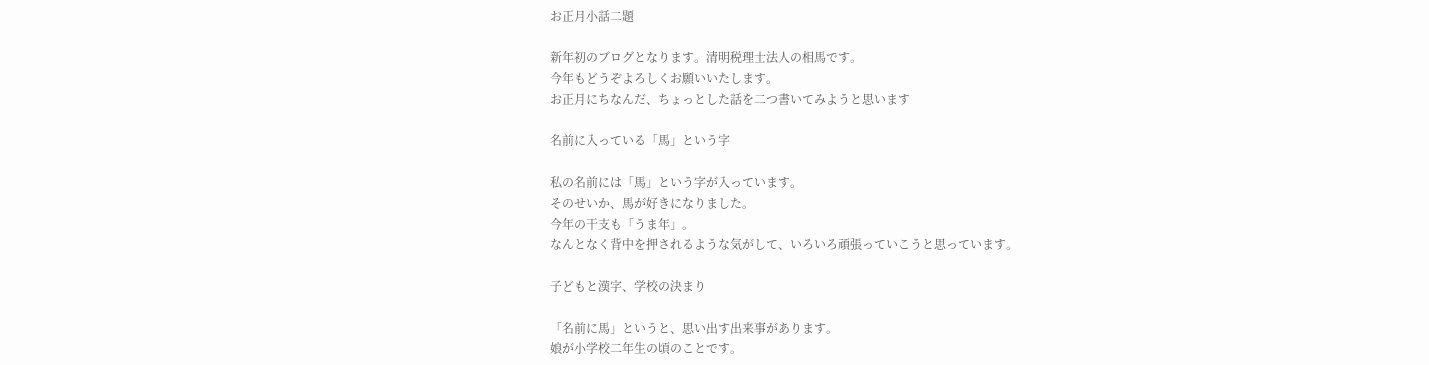お正月小話二題

新年初のブログとなります。清明税理士法人の相馬です。
今年もどうぞよろしくお願いいたします。
お正月にちなんだ、ちょっとした話を二つ書いてみようと思います

名前に入っている「馬」という字

私の名前には「馬」という字が入っています。
そのせいか、馬が好きになりました。
今年の干支も「うま年」。
なんとなく背中を押されるような気がして、いろいろ頑張っていこうと思っています。

子どもと漢字、学校の決まり

「名前に馬」というと、思い出す出来事があります。
娘が小学校二年生の頃のことです。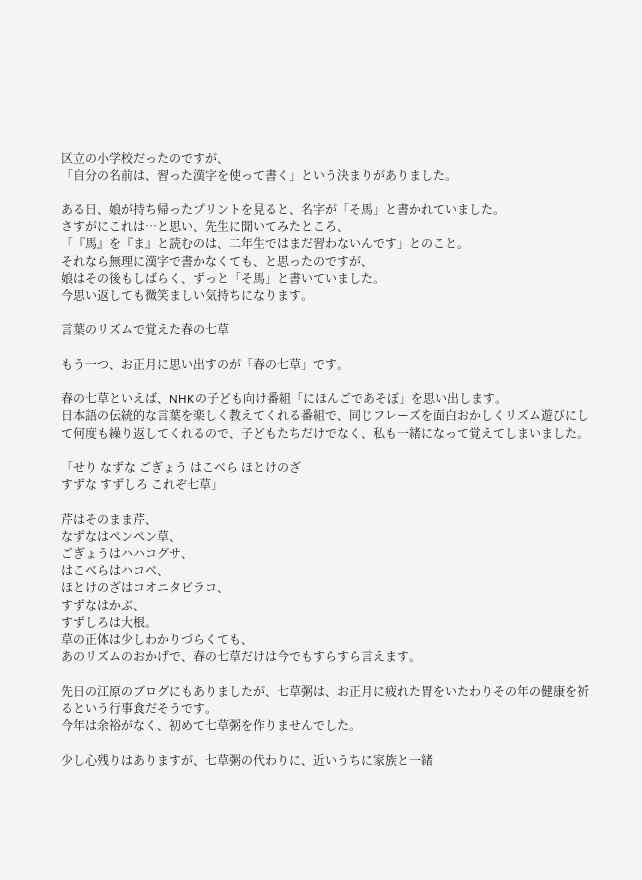区立の小学校だったのですが、
「自分の名前は、習った漢字を使って書く」という決まりがありました。

ある日、娘が持ち帰ったプリントを見ると、名字が「そ馬」と書かれていました。
さすがにこれは…と思い、先生に聞いてみたところ、
「『馬』を『ま』と読むのは、二年生ではまだ習わないんです」とのこと。
それなら無理に漢字で書かなくても、と思ったのですが、
娘はその後もしばらく、ずっと「そ馬」と書いていました。
今思い返しても微笑ましい気持ちになります。

言葉のリズムで覚えた春の七草

もう一つ、お正月に思い出すのが「春の七草」です。

春の七草といえば、NHKの子ども向け番組「にほんごであそぼ」を思い出します。
日本語の伝統的な言葉を楽しく教えてくれる番組で、同じフレーズを面白おかしくリズム遊びにして何度も繰り返してくれるので、子どもたちだけでなく、私も一緒になって覚えてしまいました。

「せり なずな ごぎょう はこべら ほとけのざ
すずな すずしろ これぞ七草」

芹はそのまま芹、
なずなはペンペン草、
ごぎょうはハハコグサ、
はこべらはハコベ、
ほとけのざはコオニタビラコ、
すずなはかぶ、
すずしろは大根。
草の正体は少しわかりづらくても、
あのリズムのおかげで、春の七草だけは今でもすらすら言えます。

先日の江原のブログにもありましたが、七草粥は、お正月に疲れた胃をいたわりその年の健康を祈るという行事食だそうです。
今年は余裕がなく、初めて七草粥を作りませんでした。

少し心残りはありますが、七草粥の代わりに、近いうちに家族と一緒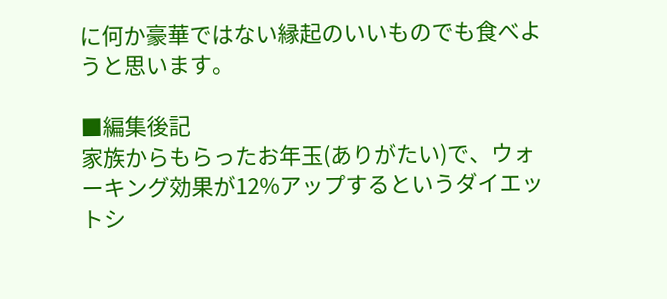に何か豪華ではない縁起のいいものでも食べようと思います。

■編集後記
家族からもらったお年玉(ありがたい)で、ウォーキング効果が12%アップするというダイエットシ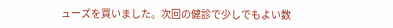ューズを買いました。次回の健診で少しでもよい数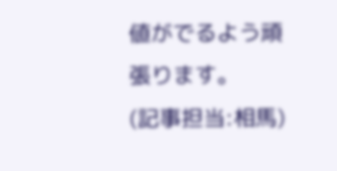値がでるよう頑張ります。
(記事担当:相馬)